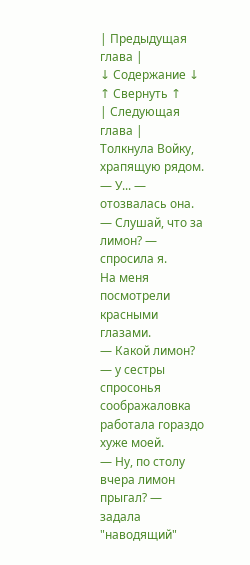| Предыдущая глава |
↓ Содержание ↓
↑ Свернуть ↑
| Следующая глава |
Толкнула Войку, храпящую рядом.
— У... — отозвалась она.
— Слушай, что за лимон? — спросила я.
На меня посмотрели красными глазами.
— Какой лимон? — у сестры спросонья соображаловка работала гораздо хуже моей.
— Ну, по столу вчера лимон прыгал? — задала "наводящий"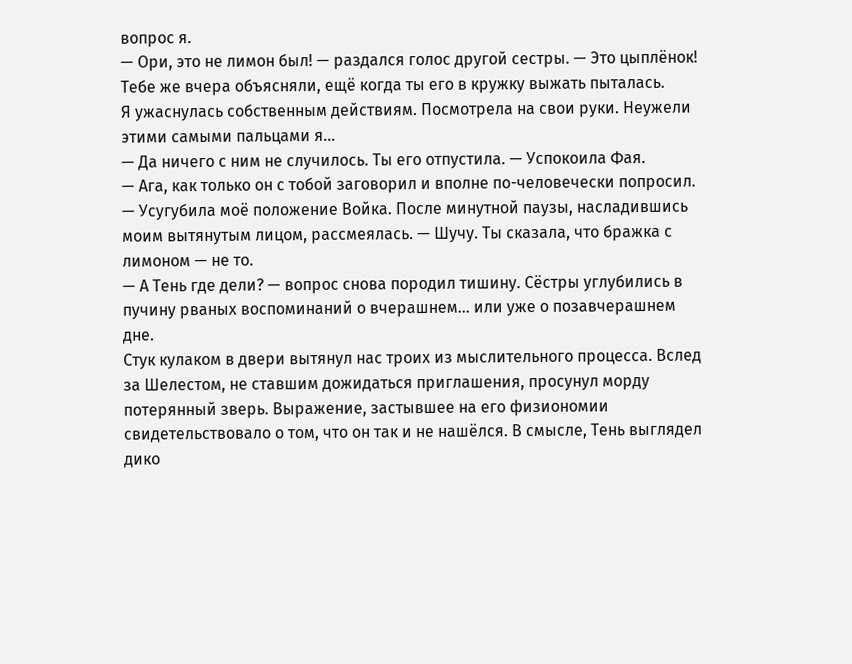вопрос я.
— Ори, это не лимон был! — раздался голос другой сестры. — Это цыплёнок! Тебе же вчера объясняли, ещё когда ты его в кружку выжать пыталась.
Я ужаснулась собственным действиям. Посмотрела на свои руки. Неужели этими самыми пальцами я...
— Да ничего с ним не случилось. Ты его отпустила. — Успокоила Фая.
— Ага, как только он с тобой заговорил и вполне по-человечески попросил. — Усугубила моё положение Войка. После минутной паузы, насладившись моим вытянутым лицом, рассмеялась. — Шучу. Ты сказала, что бражка с лимоном — не то.
— А Тень где дели? — вопрос снова породил тишину. Сёстры углубились в пучину рваных воспоминаний о вчерашнем... или уже о позавчерашнем дне.
Стук кулаком в двери вытянул нас троих из мыслительного процесса. Вслед за Шелестом, не ставшим дожидаться приглашения, просунул морду потерянный зверь. Выражение, застывшее на его физиономии свидетельствовало о том, что он так и не нашёлся. В смысле, Тень выглядел дико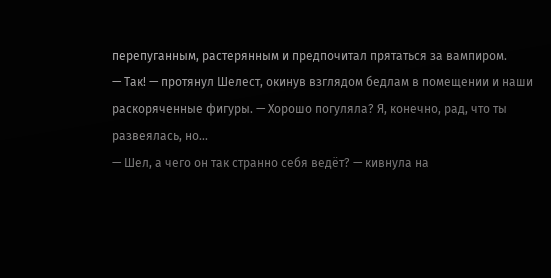перепуганным, растерянным и предпочитал прятаться за вампиром.
— Так! — протянул Шелест, окинув взглядом бедлам в помещении и наши раскоряченные фигуры. — Хорошо погуляла? Я, конечно, рад, что ты развеялась, но...
— Шел, а чего он так странно себя ведёт? — кивнула на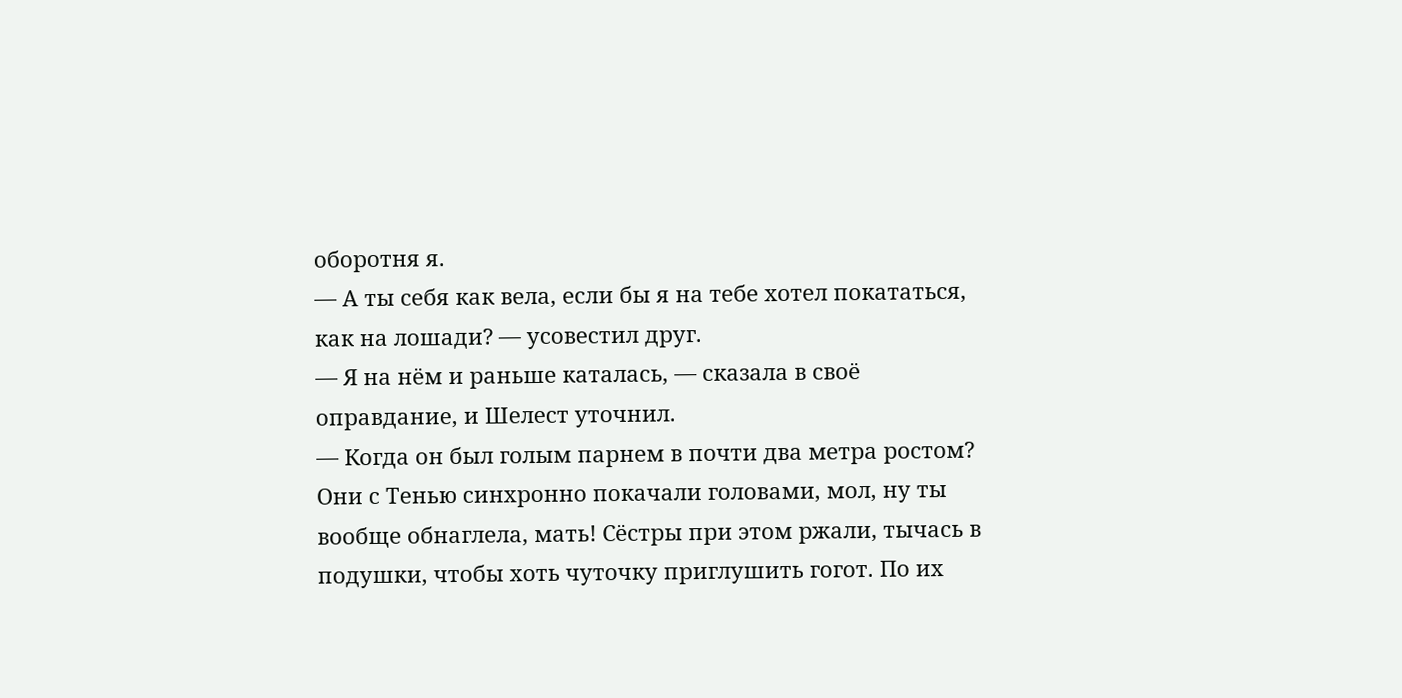оборотня я.
— А ты себя как вела, если бы я на тебе хотел покататься, как на лошади? — усовестил друг.
— Я на нём и раньше каталась, — сказала в своё оправдание, и Шелест уточнил.
— Когда он был голым парнем в почти два метра ростом?
Они с Тенью синхронно покачали головами, мол, ну ты вообще обнаглела, мать! Сёстры при этом ржали, тычась в подушки, чтобы хоть чуточку приглушить гогот. По их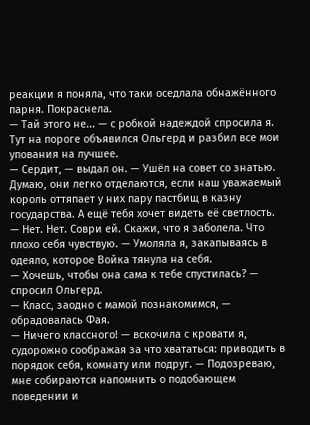реакции я поняла, что таки оседлала обнажённого парня. Покраснела.
— Тай этого не... — с робкой надеждой спросила я.
Тут на пороге объявился Ольгерд и разбил все мои упования на лучшее.
— Сердит, — выдал он. — Ушёл на совет со знатью. Думаю, они легко отделаются, если наш уважаемый король оттяпает у них пару пастбищ в казну государства. А ещё тебя хочет видеть её светлость.
— Нет. Нет. Соври ей. Скажи, что я заболела. Что плохо себя чувствую. — Умоляла я, закапываясь в одеяло, которое Войка тянула на себя.
— Хочешь, чтобы она сама к тебе спустилась? — спросил Ольгерд.
— Класс, заодно с мамой познакомимся, — обрадовалась Фая.
— Ничего классного! — вскочила с кровати я, судорожно соображая за что хвататься: приводить в порядок себя, комнату или подруг. — Подозреваю, мне собираются напомнить о подобающем поведении и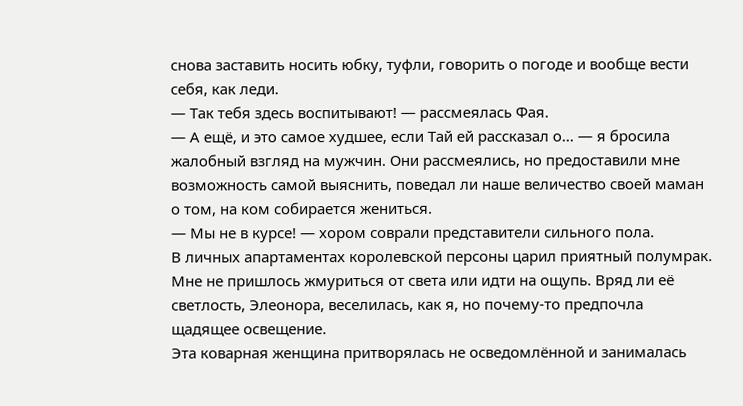снова заставить носить юбку, туфли, говорить о погоде и вообще вести себя, как леди.
— Так тебя здесь воспитывают! — рассмеялась Фая.
— А ещё, и это самое худшее, если Тай ей рассказал о... — я бросила жалобный взгляд на мужчин. Они рассмеялись, но предоставили мне возможность самой выяснить, поведал ли наше величество своей маман о том, на ком собирается жениться.
— Мы не в курсе! — хором соврали представители сильного пола.
В личных апартаментах королевской персоны царил приятный полумрак. Мне не пришлось жмуриться от света или идти на ощупь. Вряд ли её светлость, Элеонора, веселилась, как я, но почему-то предпочла щадящее освещение.
Эта коварная женщина притворялась не осведомлённой и занималась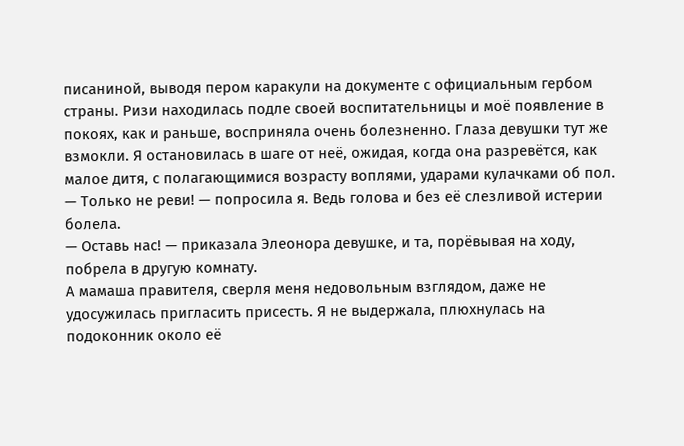писаниной, выводя пером каракули на документе с официальным гербом страны. Ризи находилась подле своей воспитательницы и моё появление в покоях, как и раньше, восприняла очень болезненно. Глаза девушки тут же взмокли. Я остановилась в шаге от неё, ожидая, когда она разревётся, как малое дитя, с полагающимися возрасту воплями, ударами кулачками об пол.
— Только не реви! — попросила я. Ведь голова и без её слезливой истерии болела.
— Оставь нас! — приказала Элеонора девушке, и та, порёвывая на ходу, побрела в другую комнату.
А мамаша правителя, сверля меня недовольным взглядом, даже не удосужилась пригласить присесть. Я не выдержала, плюхнулась на подоконник около её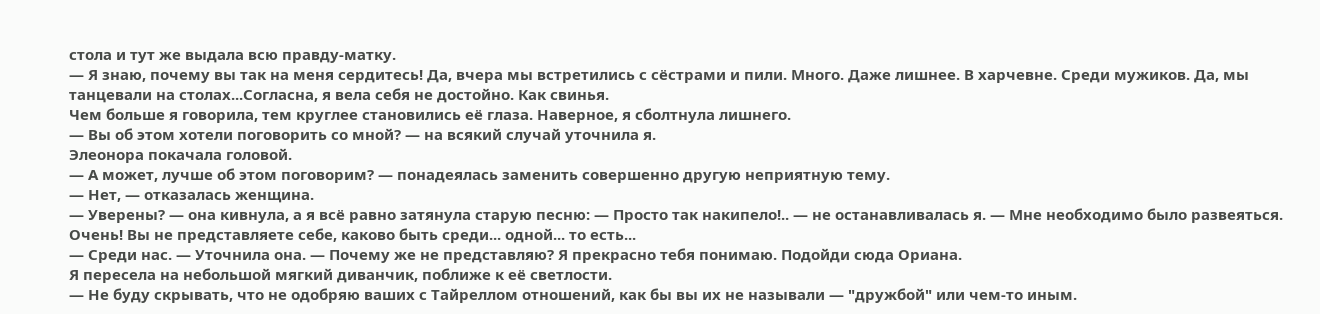стола и тут же выдала всю правду-матку.
— Я знаю, почему вы так на меня сердитесь! Да, вчера мы встретились с сёстрами и пили. Много. Даже лишнее. В харчевне. Среди мужиков. Да, мы танцевали на столах...Согласна, я вела себя не достойно. Как свинья.
Чем больше я говорила, тем круглее становились её глаза. Наверное, я сболтнула лишнего.
— Вы об этом хотели поговорить со мной? — на всякий случай уточнила я.
Элеонора покачала головой.
— А может, лучше об этом поговорим? — понадеялась заменить совершенно другую неприятную тему.
— Нет, — отказалась женщина.
— Уверены? — она кивнула, а я всё равно затянула старую песню: — Просто так накипело!.. — не останавливалась я. — Мне необходимо было развеяться. Очень! Вы не представляете себе, каково быть среди... одной... то есть...
— Среди нас. — Уточнила она. — Почему же не представляю? Я прекрасно тебя понимаю. Подойди сюда Ориана.
Я пересела на небольшой мягкий диванчик, поближе к её светлости.
— Не буду скрывать, что не одобряю ваших с Тайреллом отношений, как бы вы их не называли — "дружбой" или чем-то иным.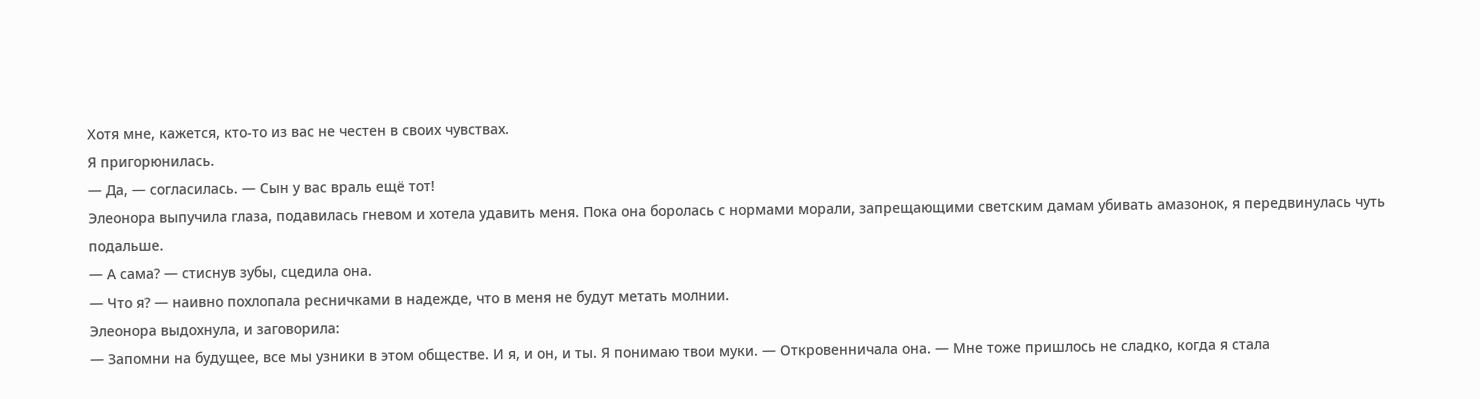Хотя мне, кажется, кто-то из вас не честен в своих чувствах.
Я пригорюнилась.
— Да, — согласилась. — Сын у вас враль ещё тот!
Элеонора выпучила глаза, подавилась гневом и хотела удавить меня. Пока она боролась с нормами морали, запрещающими светским дамам убивать амазонок, я передвинулась чуть подальше.
— А сама? — стиснув зубы, сцедила она.
— Что я? — наивно похлопала ресничками в надежде, что в меня не будут метать молнии.
Элеонора выдохнула, и заговорила:
— Запомни на будущее, все мы узники в этом обществе. И я, и он, и ты. Я понимаю твои муки. — Откровенничала она. — Мне тоже пришлось не сладко, когда я стала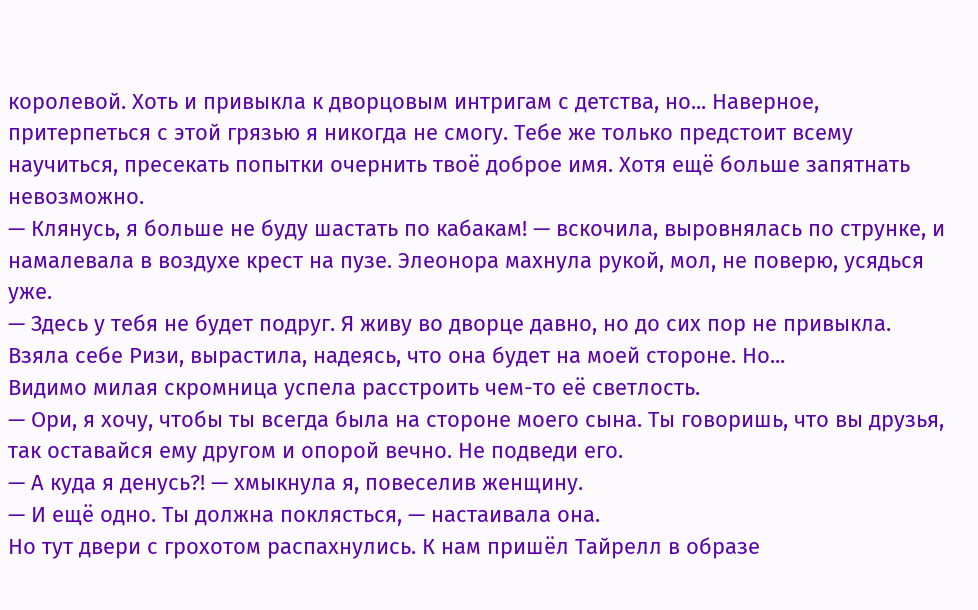королевой. Хоть и привыкла к дворцовым интригам с детства, но... Наверное, притерпеться с этой грязью я никогда не смогу. Тебе же только предстоит всему научиться, пресекать попытки очернить твоё доброе имя. Хотя ещё больше запятнать невозможно.
— Клянусь, я больше не буду шастать по кабакам! — вскочила, выровнялась по струнке, и намалевала в воздухе крест на пузе. Элеонора махнула рукой, мол, не поверю, усядься уже.
— Здесь у тебя не будет подруг. Я живу во дворце давно, но до сих пор не привыкла. Взяла себе Ризи, вырастила, надеясь, что она будет на моей стороне. Но...
Видимо милая скромница успела расстроить чем-то её светлость.
— Ори, я хочу, чтобы ты всегда была на стороне моего сына. Ты говоришь, что вы друзья, так оставайся ему другом и опорой вечно. Не подведи его.
— А куда я денусь?! — хмыкнула я, повеселив женщину.
— И ещё одно. Ты должна поклясться, — настаивала она.
Но тут двери с грохотом распахнулись. К нам пришёл Тайрелл в образе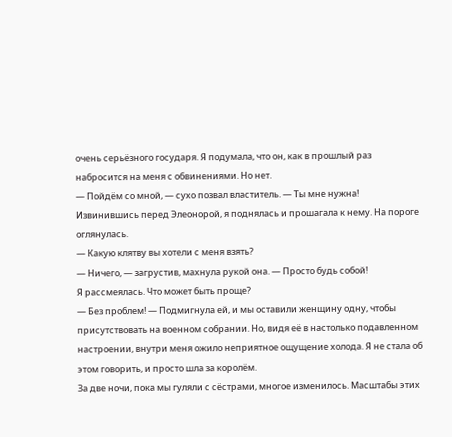очень серьёзного государя. Я подумала, что он, как в прошлый раз набросится на меня с обвинениями. Но нет.
— Пойдём со мной, — сухо позвал властитель. — Ты мне нужна!
Извинившись перед Элеонорой, я поднялась и прошагала к нему. На пороге оглянулась.
— Какую клятву вы хотели с меня взять?
— Ничего, — загрустив, махнула рукой она. — Просто будь собой!
Я рассмеялась. Что может быть проще?
— Без проблем! — Подмигнула ей, и мы оставили женщину одну, чтобы присутствовать на военном собрании. Но, видя её в настолько подавленном настроении, внутри меня ожило неприятное ощущение холода. Я не стала об этом говорить, и просто шла за королём.
За две ночи, пока мы гуляли с сёстрами, многое изменилось. Масштабы этих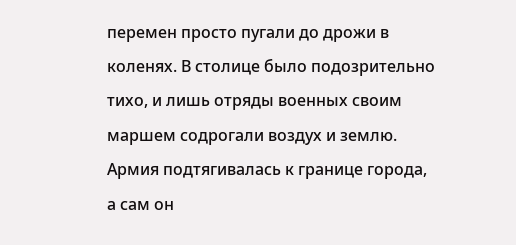перемен просто пугали до дрожи в коленях. В столице было подозрительно тихо, и лишь отряды военных своим маршем содрогали воздух и землю. Армия подтягивалась к границе города, а сам он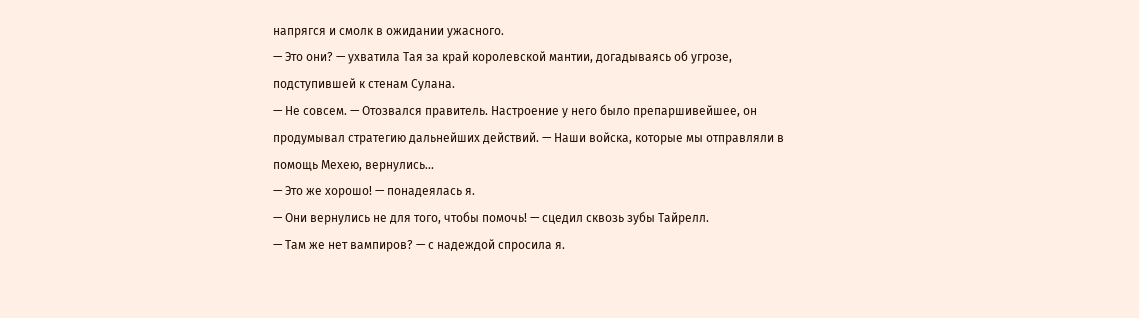напрягся и смолк в ожидании ужасного.
— Это они? — ухватила Тая за край королевской мантии, догадываясь об угрозе, подступившей к стенам Сулана.
— Не совсем. — Отозвался правитель. Настроение у него было препаршивейшее, он продумывал стратегию дальнейших действий. — Наши войска, которые мы отправляли в помощь Мехею, вернулись...
— Это же хорошо! — понадеялась я.
— Они вернулись не для того, чтобы помочь! — сцедил сквозь зубы Тайрелл.
— Там же нет вампиров? — с надеждой спросила я.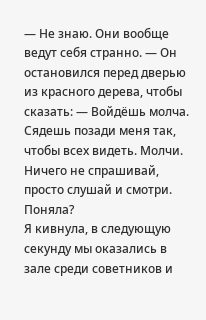— Не знаю. Они вообще ведут себя странно. — Он остановился перед дверью из красного дерева, чтобы сказать: — Войдёшь молча. Сядешь позади меня так, чтобы всех видеть. Молчи. Ничего не спрашивай, просто слушай и смотри. Поняла?
Я кивнула, в следующую секунду мы оказались в зале среди советников и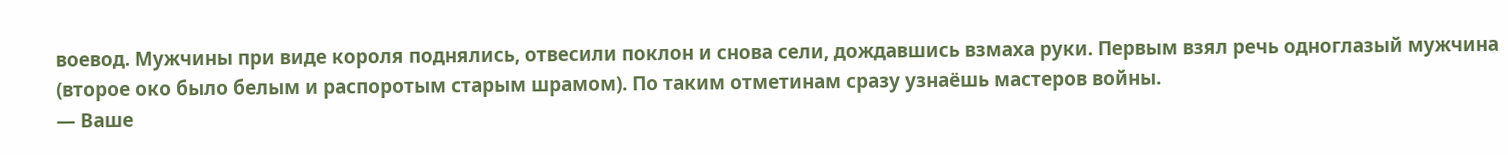воевод. Мужчины при виде короля поднялись, отвесили поклон и снова сели, дождавшись взмаха руки. Первым взял речь одноглазый мужчина (второе око было белым и распоротым старым шрамом). По таким отметинам сразу узнаёшь мастеров войны.
— Ваше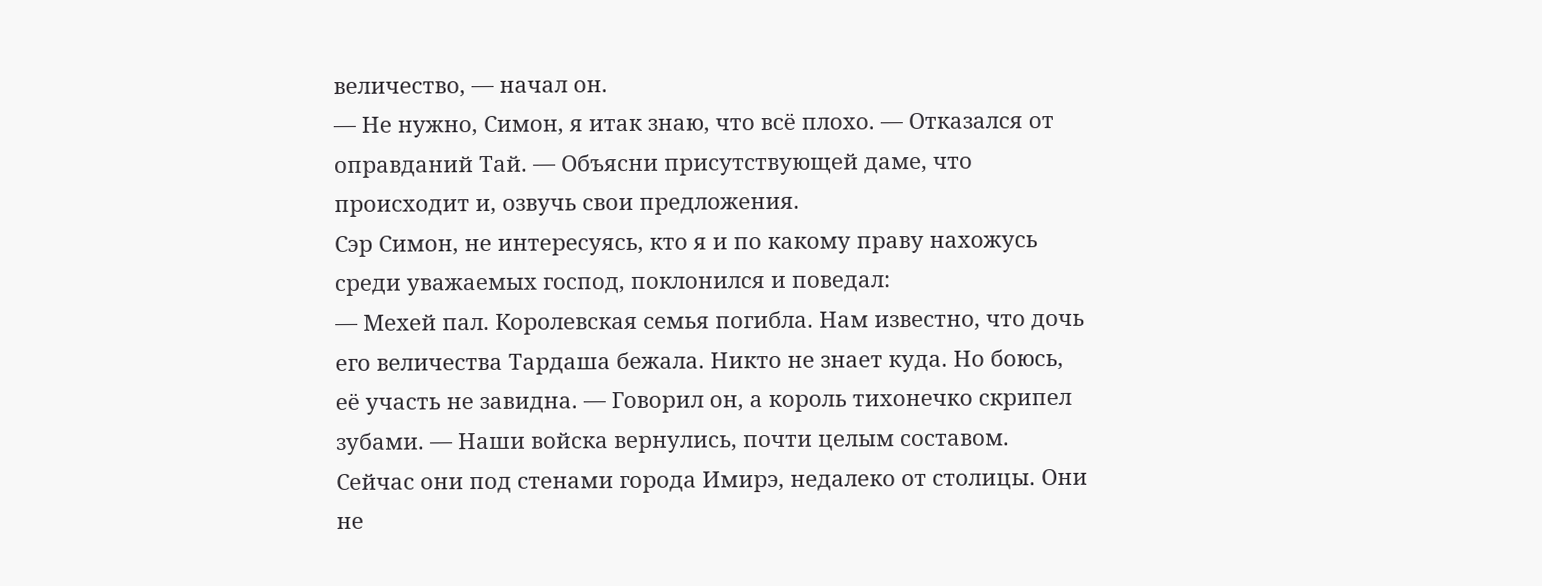величество, — начал он.
— Не нужно, Симон, я итак знаю, что всё плохо. — Отказался от оправданий Тай. — Объясни присутствующей даме, что происходит и, озвучь свои предложения.
Сэр Симон, не интересуясь, кто я и по какому праву нахожусь среди уважаемых господ, поклонился и поведал:
— Мехей пал. Королевская семья погибла. Нам известно, что дочь его величества Тардаша бежала. Никто не знает куда. Но боюсь, её участь не завидна. — Говорил он, а король тихонечко скрипел зубами. — Наши войска вернулись, почти целым составом. Сейчас они под стенами города Имирэ, недалеко от столицы. Они не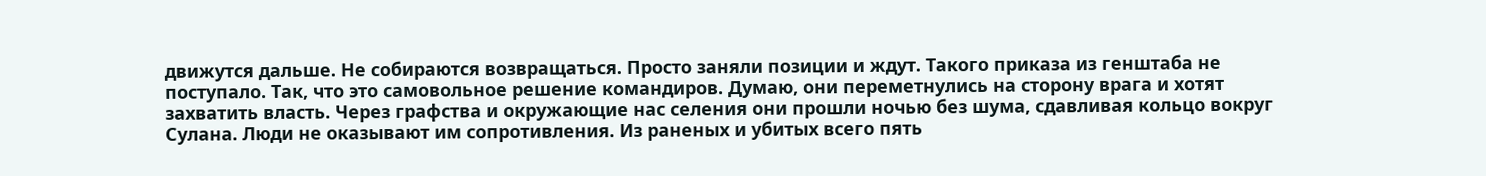движутся дальше. Не собираются возвращаться. Просто заняли позиции и ждут. Такого приказа из генштаба не поступало. Так, что это самовольное решение командиров. Думаю, они переметнулись на сторону врага и хотят захватить власть. Через графства и окружающие нас селения они прошли ночью без шума, сдавливая кольцо вокруг Сулана. Люди не оказывают им сопротивления. Из раненых и убитых всего пять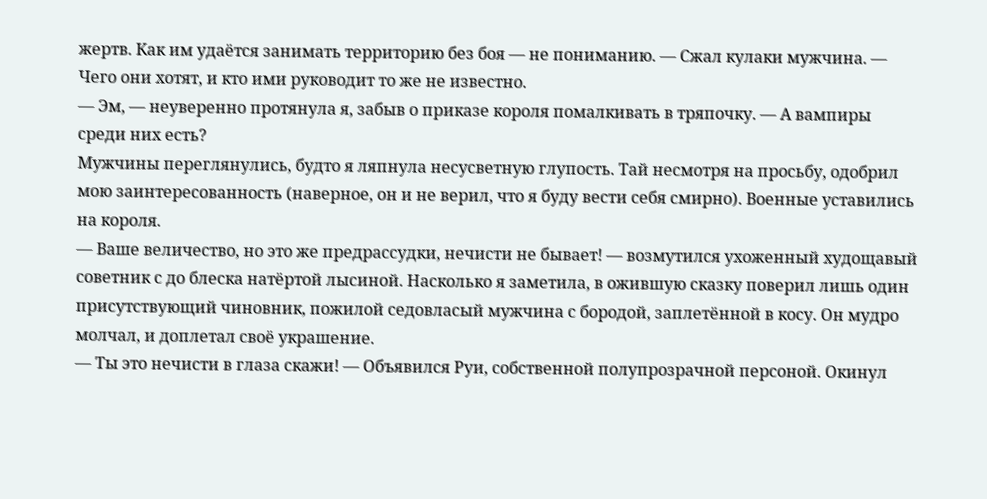жертв. Как им удаётся занимать территорию без боя — не пониманию. — Сжал кулаки мужчина. — Чего они хотят, и кто ими руководит то же не известно.
— Эм, — неуверенно протянула я, забыв о приказе короля помалкивать в тряпочку. — А вампиры среди них есть?
Мужчины переглянулись, будто я ляпнула несусветную глупость. Тай несмотря на просьбу, одобрил мою заинтересованность (наверное, он и не верил, что я буду вести себя смирно). Военные уставились на короля.
— Ваше величество, но это же предрассудки, нечисти не бывает! — возмутился ухоженный худощавый советник с до блеска натёртой лысиной. Насколько я заметила, в ожившую сказку поверил лишь один присутствующий чиновник, пожилой седовласый мужчина с бородой, заплетённой в косу. Он мудро молчал, и доплетал своё украшение.
— Ты это нечисти в глаза скажи! — Объявился Руи, собственной полупрозрачной персоной. Окинул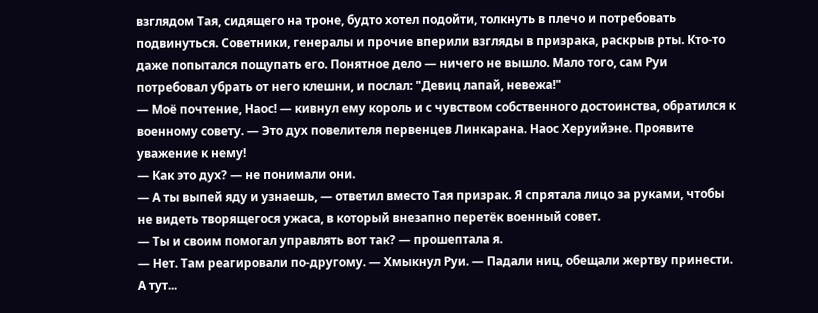взглядом Тая, сидящего на троне, будто хотел подойти, толкнуть в плечо и потребовать подвинуться. Советники, генералы и прочие вперили взгляды в призрака, раскрыв рты. Кто-то даже попытался пощупать его. Понятное дело — ничего не вышло. Мало того, сам Руи потребовал убрать от него клешни, и послал: "Девиц лапай, невежа!"
— Моё почтение, Наос! — кивнул ему король и с чувством собственного достоинства, обратился к военному совету. — Это дух повелителя первенцев Линкарана. Наос Херуийэне. Проявите уважение к нему!
— Как это дух? — не понимали они.
— А ты выпей яду и узнаешь, — ответил вместо Тая призрак. Я спрятала лицо за руками, чтобы не видеть творящегося ужаса, в который внезапно перетёк военный совет.
— Ты и своим помогал управлять вот так? — прошептала я.
— Нет. Там реагировали по-другому. — Хмыкнул Руи. — Падали ниц, обещали жертву принести. А тут...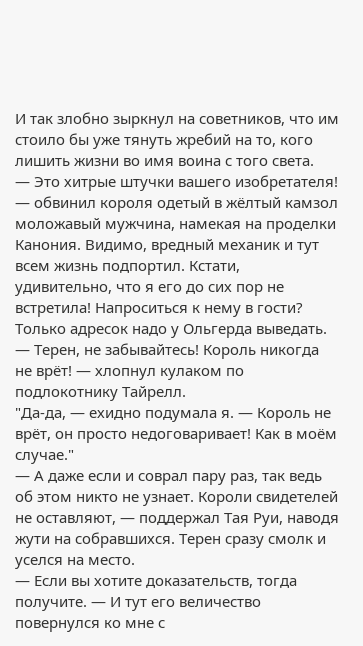И так злобно зыркнул на советников, что им стоило бы уже тянуть жребий на то, кого лишить жизни во имя воина с того света.
— Это хитрые штучки вашего изобретателя! — обвинил короля одетый в жёлтый камзол моложавый мужчина, намекая на проделки Канония. Видимо, вредный механик и тут всем жизнь подпортил. Кстати, удивительно, что я его до сих пор не встретила! Напроситься к нему в гости? Только адресок надо у Ольгерда выведать.
— Терен, не забывайтесь! Король никогда не врёт! — хлопнул кулаком по подлокотнику Тайрелл.
"Да-да, — ехидно подумала я. — Король не врёт, он просто недоговаривает! Как в моём случае."
— А даже если и соврал пару раз, так ведь об этом никто не узнает. Короли свидетелей не оставляют, — поддержал Тая Руи, наводя жути на собравшихся. Терен сразу смолк и уселся на место.
— Если вы хотите доказательств, тогда получите. — И тут его величество повернулся ко мне с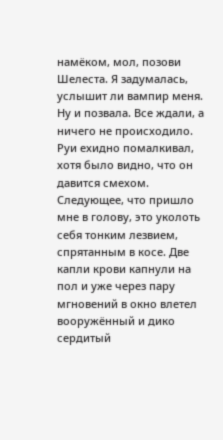намёком, мол, позови Шелеста. Я задумалась, услышит ли вампир меня. Ну и позвала. Все ждали, а ничего не происходило. Руи ехидно помалкивал, хотя было видно, что он давится смехом. Следующее, что пришло мне в голову, это уколоть себя тонким лезвием, спрятанным в косе. Две капли крови капнули на пол и уже через пару мгновений в окно влетел вооружённый и дико сердитый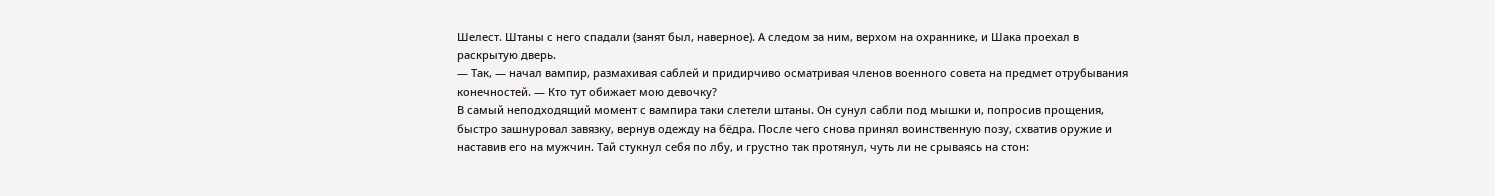Шелест. Штаны с него спадали (занят был, наверное). А следом за ним, верхом на охраннике, и Шака проехал в раскрытую дверь.
— Так, — начал вампир, размахивая саблей и придирчиво осматривая членов военного совета на предмет отрубывания конечностей. — Кто тут обижает мою девочку?
В самый неподходящий момент с вампира таки слетели штаны. Он сунул сабли под мышки и, попросив прощения, быстро зашнуровал завязку, вернув одежду на бёдра. После чего снова принял воинственную позу, схватив оружие и наставив его на мужчин. Тай стукнул себя по лбу, и грустно так протянул, чуть ли не срываясь на стон: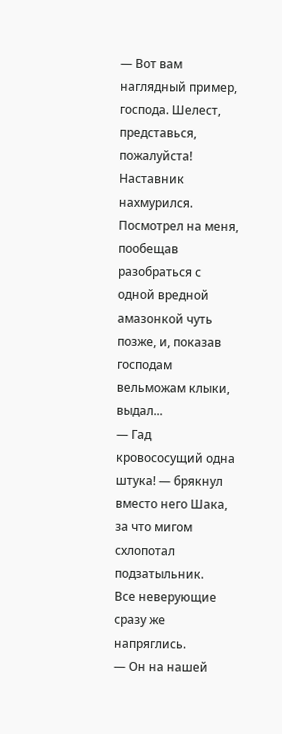— Вот вам наглядный пример, господа. Шелест, представься, пожалуйста!
Наставник нахмурился. Посмотрел на меня, пообещав разобраться с одной вредной амазонкой чуть позже, и, показав господам вельможам клыки, выдал...
— Гад кровососущий одна штука! — брякнул вместо него Шака, за что мигом схлопотал подзатыльник.
Все неверующие сразу же напряглись.
— Он на нашей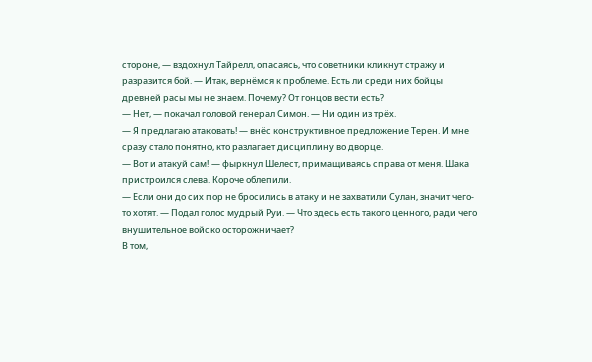стороне, — вздохнул Тайрелл, опасаясь, что советники кликнут стражу и разразится бой. — Итак, вернёмся к проблеме. Есть ли среди них бойцы древней расы мы не знаем. Почему? От гонцов вести есть?
— Нет, — покачал головой генерал Симон. — Ни один из трёх.
— Я предлагаю атаковать! — внёс конструктивное предложение Терен. И мне сразу стало понятно, кто разлагает дисциплину во дворце.
— Вот и атакуй сам! — фыркнул Шелест, примащиваясь справа от меня. Шака пристроился слева. Короче облепили.
— Если они до сих пор не бросились в атаку и не захватили Сулан, значит чего-то хотят. — Подал голос мудрый Руи. — Что здесь есть такого ценного, ради чего внушительное войско осторожничает?
В том,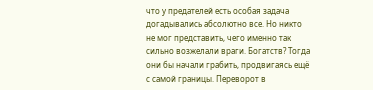что у предателей есть особая задача догадывались абсолютно все. Но никто не мог представить, чего именно так сильно возжелали враги. Богатств? Тогда они бы начали грабить, продвигаясь ещё с самой границы. Переворот в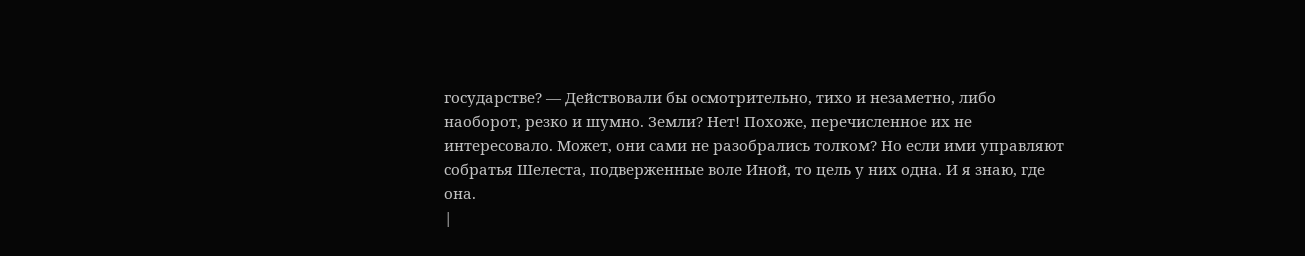государстве? — Действовали бы осмотрительно, тихо и незаметно, либо наоборот, резко и шумно. Земли? Нет! Похоже, перечисленное их не интересовало. Может, они сами не разобрались толком? Но если ими управляют собратья Шелеста, подверженные воле Иной, то цель у них одна. И я знаю, где она.
|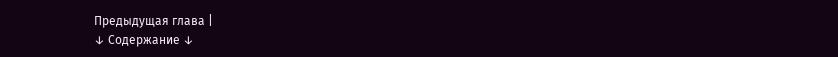Предыдущая глава |
↓ Содержание ↓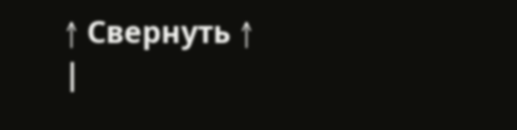↑ Свернуть ↑
|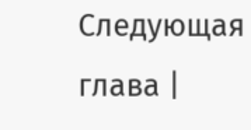Следующая глава |